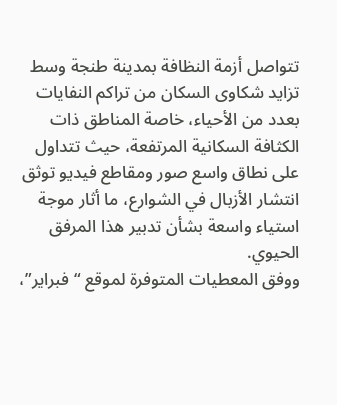تتواصل أزمة النظافة بمدينة طنجة وسط تزايد شكاوى السكان من تراكم النفايات بعدد من الأحياء، خاصة المناطق ذات الكثافة السكانية المرتفعة، حيث تتداول على نطاق واسع صور ومقاطع فيديو توثق انتشار الأزبال في الشوارع، ما أثار موجة استياء واسعة بشأن تدبير هذا المرفق الحيوي.
ووفق المعطيات المتوفرة لموقع “فبراير”،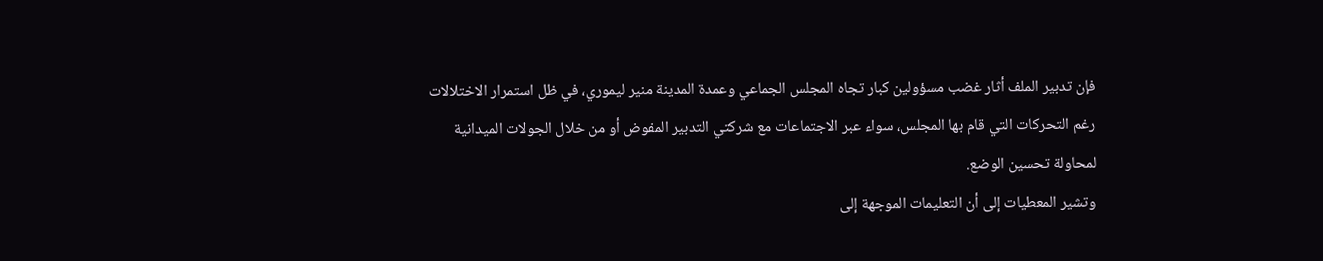فإن تدبير الملف أثار غضب مسؤولين كبار تجاه المجلس الجماعي وعمدة المدينة منير ليموري، في ظل استمرار الاختلالات رغم التحركات التي قام بها المجلس، سواء عبر الاجتماعات مع شركتي التدبير المفوض أو من خلال الجولات الميدانية لمحاولة تحسين الوضع.
وتشير المعطيات إلى أن التعليمات الموجهة إلى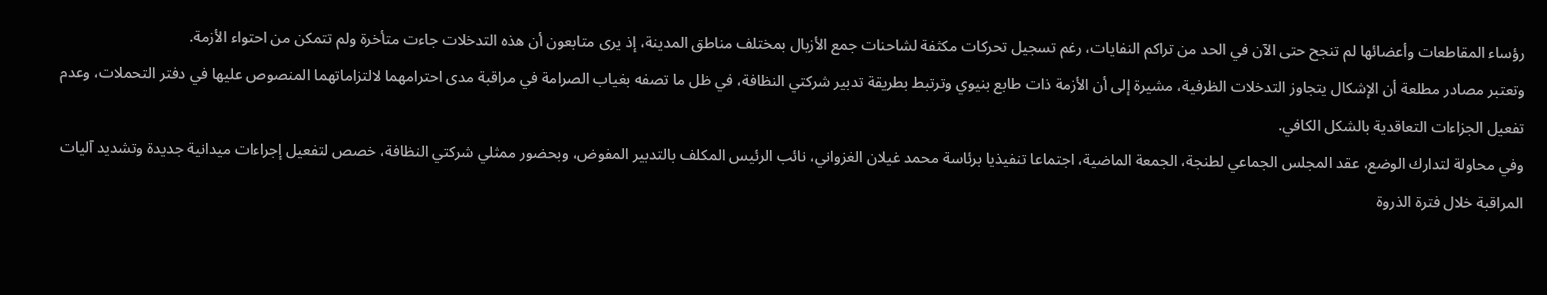رؤساء المقاطعات وأعضائها لم تنجح حتى الآن في الحد من تراكم النفايات، رغم تسجيل تحركات مكثفة لشاحنات جمع الأزبال بمختلف مناطق المدينة، إذ يرى متابعون أن هذه التدخلات جاءت متأخرة ولم تتمكن من احتواء الأزمة.
وتعتبر مصادر مطلعة أن الإشكال يتجاوز التدخلات الظرفية، مشيرة إلى أن الأزمة ذات طابع بنيوي وترتبط بطريقة تدبير شركتي النظافة، في ظل ما تصفه بغياب الصرامة في مراقبة مدى احترامهما لالتزاماتهما المنصوص عليها في دفتر التحملات، وعدم تفعيل الجزاءات التعاقدية بالشكل الكافي.
وفي محاولة لتدارك الوضع، عقد المجلس الجماعي لطنجة، الجمعة الماضية، اجتماعا تنفيذيا برئاسة محمد غيلان الغزواني، نائب الرئيس المكلف بالتدبير المفوض، وبحضور ممثلي شركتي النظافة، خصص لتفعيل إجراءات ميدانية جديدة وتشديد آليات المراقبة خلال فترة الذروة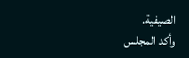الصيفية.
وأكد المجلس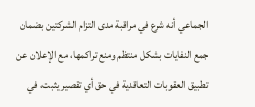الجماعي أنه شرع في مراقبة مدى التزام الشركتين بضمان جمع النفايات بشكل منتظم ومنع تراكمها، مع الإعلان عن تطبيق العقوبات التعاقدية في حق أي تقصير يثبت، في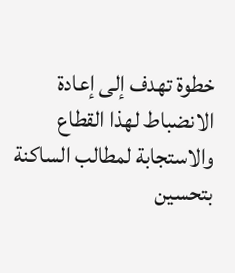خطوة تهدف إلى إعادة الانضباط لهذا القطاع والاستجابة لمطالب الساكنة بتحسين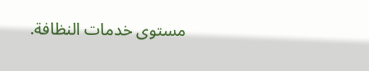مستوى خدمات النظافة.